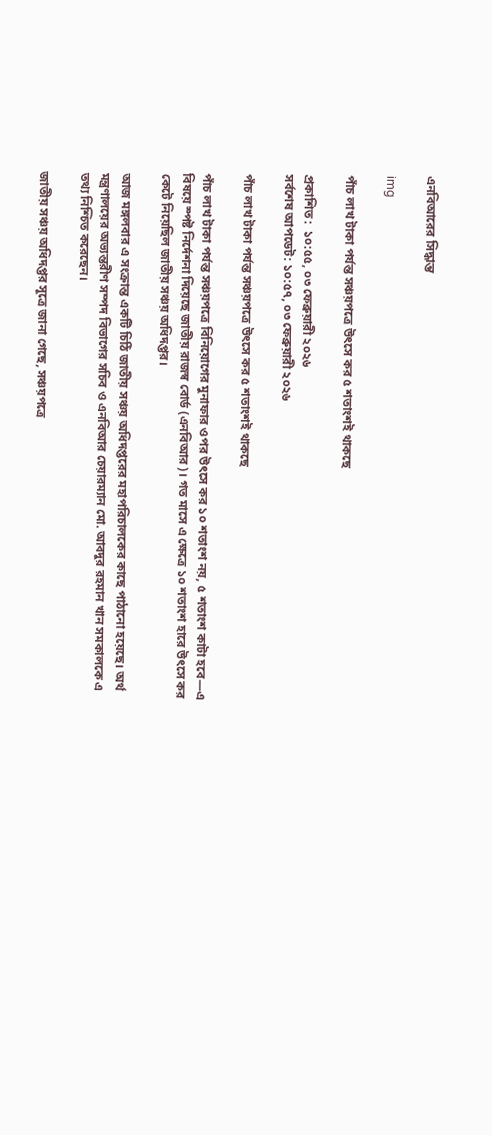এনবিআরের সিদ্ধান্ত

img

পাঁচ লাখ টাকা পর্যন্ত সঞ্চয়পত্রে উৎসে কর ৫ শতাংশই থাকছে

প্রকাশিত :  ১০:৫৫, ০৩ ফেব্রুয়ারী ২০২৬
সর্বশেষ আপডেট: ১০:৫৭, ০৩ ফেব্রুয়ারী ২০২৬

পাঁচ লাখ টাকা পর্যন্ত সঞ্চয়পত্রে উৎসে কর ৫ শতাংশই থাকছে

পাঁচ লাখ টাকা পর্যন্ত সঞ্চয়পত্রে বিনিয়োগের মুনাফার ওপর উৎসে কর ১০ শতাংশ নয়, ৫ শতাংশ কাটা হবে—এ বিষয়ে স্পষ্ট নির্দেশনা দিয়েছে জাতীয় রাজস্ব বোর্ড (এনবিআর)। গত মাসে এ ক্ষেত্রে ১০ শতাংশ হারে উৎসে কর কেটে নিয়েছিল জাতীয় সঞ্চয় অধিদপ্তর।

আজ মঙ্গলবার এ সংক্রান্ত একটি চিঠি জাতীয় সঞ্চয় অধিদপ্তরের মহাপরিচালকের কাছে পাঠানো হয়েছে। অর্থ মন্ত্রণালয়ের অভ্যন্তরীণ সম্পদ বিভাগের সচিব ও এনবিআর চেয়ারম্যান মো. আবদুর রহমান খান সমকালকে এ তথ্য নিশ্চিত করেছেন।

জাতীয় সঞ্চয় অধিদপ্তর সূত্রে জানা গেছে, সঞ্চয়পত্রে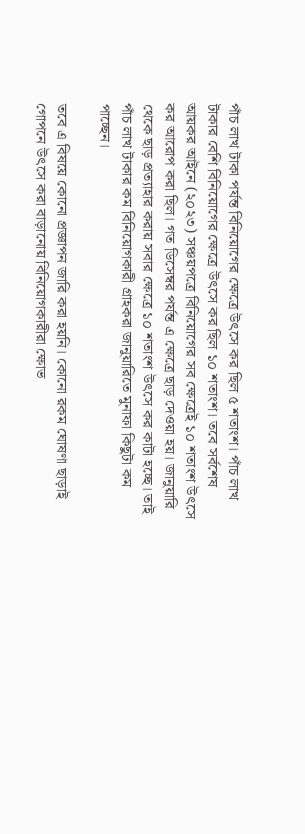পাঁচ লাখ টাকা পর্যন্ত বিনিয়োগের ক্ষেত্রে উৎসে কর ছিল ৫ শতাংশ। পাঁচ লাখ টাকার বেশি বিনিয়োগের ক্ষেত্রে উৎসে কর ছিল ১০ শতাংশ। তবে সর্বশেষ আয়কর আইনে (২০২৩) সঞ্চয়পত্রে বিনিয়োগের সব ক্ষেত্রেই ১০ শতাংশ উৎসে কর আরোপ করা ছিল। গত ডিসেম্বর পর্যন্ত এ ক্ষেত্রে ছাড় দেওয়া হয়। জানুয়ারি থেকে ছাড় প্রত্যাহার করায় সবার ক্ষেত্রে ১০ শতাংশ উৎসে কর কাটা হচ্ছে। তাই পাঁচ লাখ টাকার কম বিনিয়োগকারী গ্রাহকরা জানুয়ারিতে মুনাফা কিছুটা কম পাচ্ছেন।

তবে এ বিষয়ে কোনো প্রজ্ঞাপন জারি করা হয়নি। কোনো রকম ঘোষণা ছাড়াই গোপনে উৎসে করা বাড়ানোয় বিনিয়োগকারীরা ক্ষোভ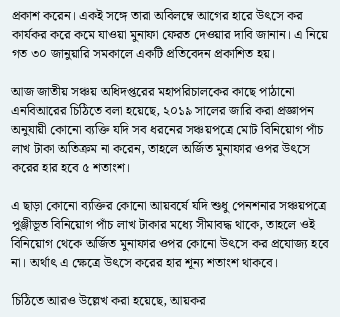প্রকাশ করেন। একই সঙ্গে তারা অবিলম্বে আগের হারে উৎসে কর কার্যকর করে কমে যাওয়া মুনাফা ফেরত দেওয়ার দাবি জানান। এ নিয়ে গত ৩০ জানুয়ারি সমকালে একটি প্রতিবেদন প্রকাশিত হয়।

আজ জাতীয় সঞ্চয় অধিদপ্তরের মহাপরিচালকের কাছে পাঠানো এনবিআরের চিঠিতে বলা হয়েছে, ২০১৯ সালের জারি করা প্রজ্ঞাপন অনুযায়ী কোনো ব্যক্তি যদি সব ধরনের সঞ্চয়পত্রে মোট বিনিয়োগ পাঁচ লাখ টাকা অতিক্রম না করেন, তাহলে অর্জিত মুনাফার ওপর উৎসে করের হার হবে ৫ শতাংশ।

এ ছাড়া কোনো ব্যক্তির কোনো আয়বর্ষে যদি শুধু পেনশনার সঞ্চয়পত্রে পুঞ্জীভূত বিনিয়োগ পাঁচ লাখ টাকার মধ্যে সীমাবদ্ধ থাকে, তাহলে ওই বিনিয়োগ থেকে অর্জিত মুনাফার ওপর কোনো উৎসে কর প্রযোজ্য হবে না। অর্থাৎ এ ক্ষেত্রে উৎসে করের হার শূন্য শতাংশ থাকবে।

চিঠিতে আরও উল্লেখ করা হয়েছে, আয়কর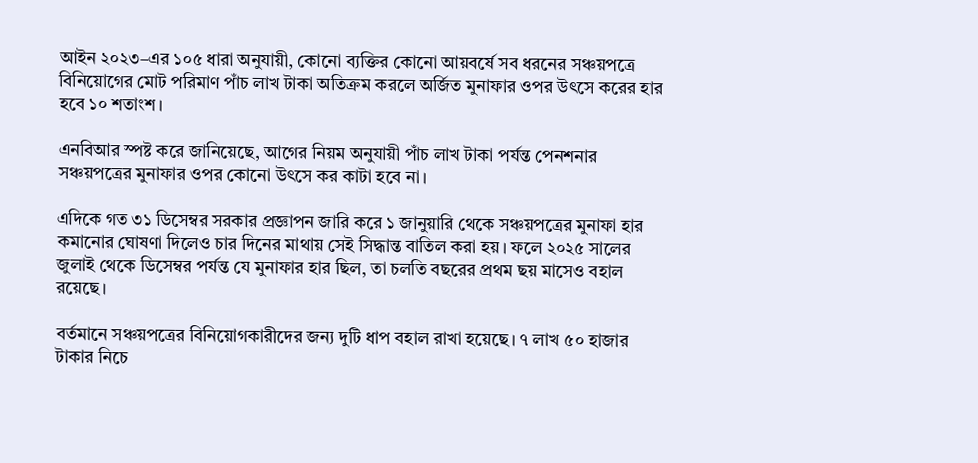আইন ২০২৩–এর ১০৫ ধারা অনুযায়ী, কোনো ব্যক্তির কোনো আয়বর্ষে সব ধরনের সঞ্চয়পত্রে বিনিয়োগের মোট পরিমাণ পাঁচ লাখ টাকা অতিক্রম করলে অর্জিত মুনাফার ওপর উৎসে করের হার হবে ১০ শতাংশ।

এনবিআর স্পষ্ট করে জানিয়েছে, আগের নিয়ম অনুযায়ী পাঁচ লাখ টাকা পর্যন্ত পেনশনার সঞ্চয়পত্রের মুনাফার ওপর কোনো উৎসে কর কাটা হবে না।

এদিকে গত ৩১ ডিসেম্বর সরকার প্রজ্ঞাপন জারি করে ১ জানুয়ারি থেকে সঞ্চয়পত্রের মুনাফা হার কমানোর ঘোষণা দিলেও চার দিনের মাথায় সেই সিদ্ধান্ত বাতিল করা হয়। ফলে ২০২৫ সালের জুলাই থেকে ডিসেম্বর পর্যন্ত যে মুনাফার হার ছিল, তা চলতি বছরের প্রথম ছয় মাসেও বহাল রয়েছে।

বর্তমানে সঞ্চয়পত্রের বিনিয়োগকারীদের জন্য দুটি ধাপ বহাল রাখা হয়েছে। ৭ লাখ ৫০ হাজার টাকার নিচে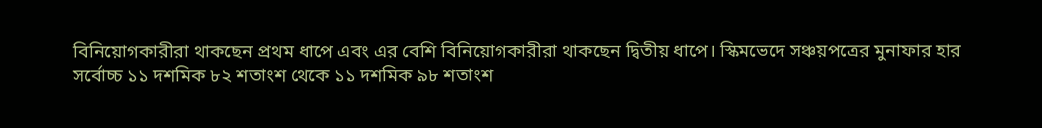বিনিয়োগকারীরা থাকছেন প্রথম ধাপে এবং এর বেশি বিনিয়োগকারীরা থাকছেন দ্বিতীয় ধাপে। স্কিমভেদে সঞ্চয়পত্রের মুনাফার হার সর্বোচ্চ ১১ দশমিক ৮২ শতাংশ থেকে ১১ দশমিক ৯৮ শতাংশ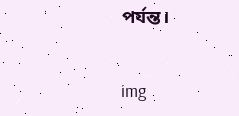পর্যন্ত।


img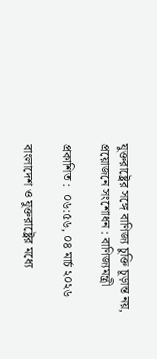যুক্তরাষ্ট্রের সঙ্গে বাণিজ্য চুক্তি চূড়ান্ত নয়, প্রয়োজনে সংশোধন : বাণিজ্যমন্ত্রী

প্রকাশিত :  ০৬:৫৬, ০৪ মার্চ ২০২৬

বাংলাদেশ ও যুক্তরাষ্ট্রের মধ্যে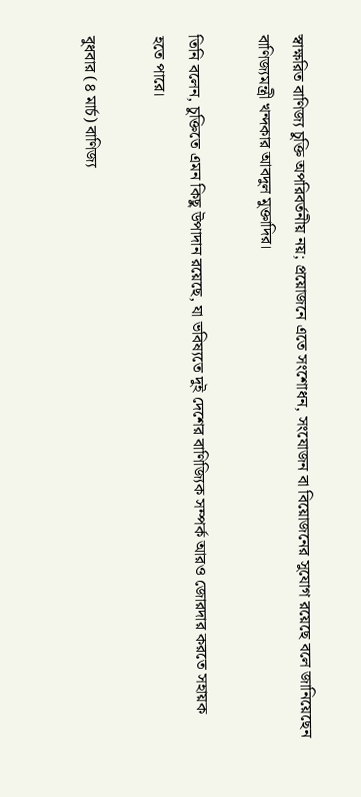স্বাক্ষরিত বাণিজ্য চুক্তি অপরিবর্তনীয় নয়; প্রয়োজনে এতে সংশোধন, সংযোজন বা বিয়োজনের সুযোগ রয়েছে বলে জানিয়েছেন বাণিজ্যমন্ত্রী খন্দকার আবদুল মুক্তাদির।

তিনি বলেন, চুক্তিতে এমন কিছু উপাদান রয়েছে, যা ভবিষ্যতে দুই দেশের বাণিজ্যিক সম্পর্ক আরও জোরদার করতে সহায়ক হতে পারে।

বুধবার (৪ মার্চ) বাণিজ্য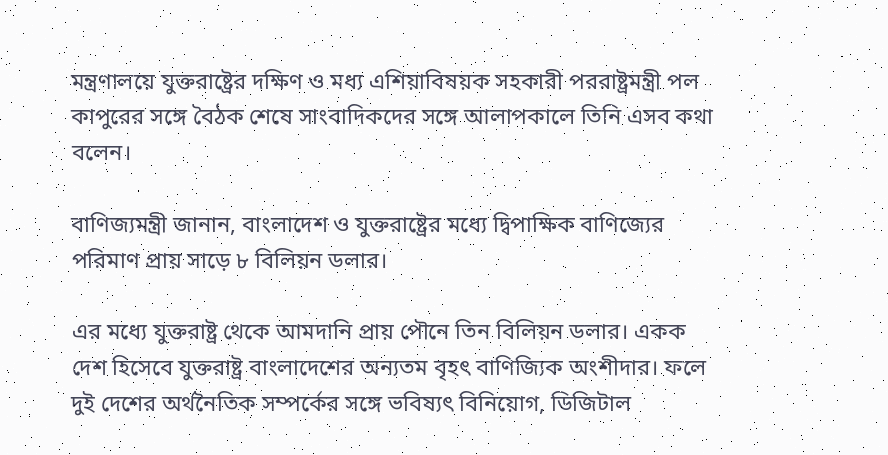মন্ত্রণালয়ে যুক্তরাষ্ট্রের দক্ষিণ ও মধ্য এশিয়াবিষয়ক সহকারী পররাষ্ট্রমন্ত্রী পল কাপুরের সঙ্গে বৈঠক শেষে সাংবাদিকদের সঙ্গে আলাপকালে তিনি এসব কথা বলেন।

বাণিজ্যমন্ত্রী জানান, বাংলাদেশ ও যুক্তরাষ্ট্রের মধ্যে দ্বিপাক্ষিক বাণিজ্যের পরিমাণ প্রায় সাড়ে ৮ বিলিয়ন ডলার।

এর মধ্যে যুক্তরাষ্ট্র থেকে আমদানি প্রায় পৌনে তিন বিলিয়ন ডলার। একক দেশ হিসেবে যুক্তরাষ্ট্র বাংলাদেশের অন্যতম বৃহৎ বাণিজ্যিক অংশীদার। ফলে দুই দেশের অর্থনৈতিক সম্পর্কের সঙ্গে ভবিষ্যৎ বিনিয়োগ, ডিজিটাল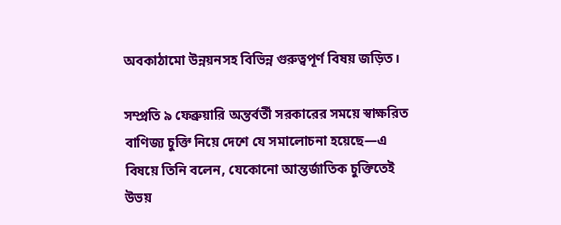অবকাঠামো উন্নয়নসহ বিভিন্ন গুরুত্বপূর্ণ বিষয় জড়িত।

সম্প্রতি ৯ ফেব্রুয়ারি অন্তর্বর্তী সরকারের সময়ে স্বাক্ষরিত বাণিজ্য চুক্তি নিয়ে দেশে যে সমালোচনা হয়েছে—এ বিষয়ে তিনি বলেন, যেকোনো আন্তর্জাতিক চুক্তিতেই উভয়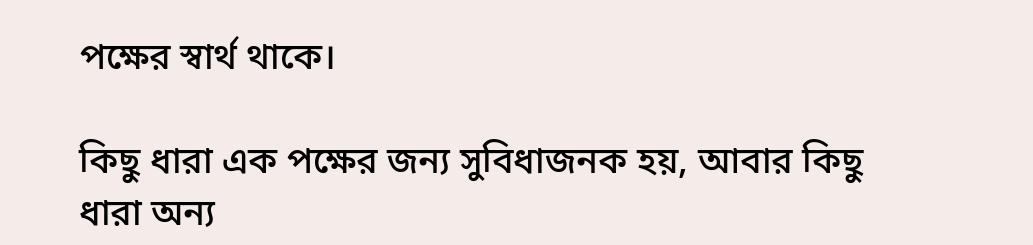পক্ষের স্বার্থ থাকে।

কিছু ধারা এক পক্ষের জন্য সুবিধাজনক হয়, আবার কিছু ধারা অন্য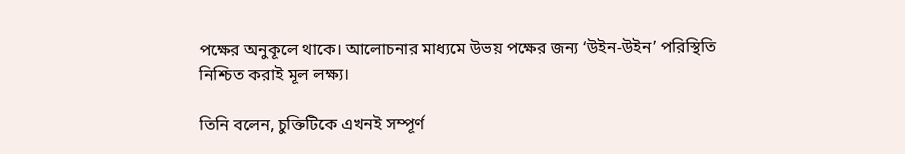পক্ষের অনুকূলে থাকে। আলোচনার মাধ্যমে উভয় পক্ষের জন্য ‘উইন-উইন’ পরিস্থিতি নিশ্চিত করাই মূল লক্ষ্য।

তিনি বলেন, চুক্তিটিকে এখনই সম্পূর্ণ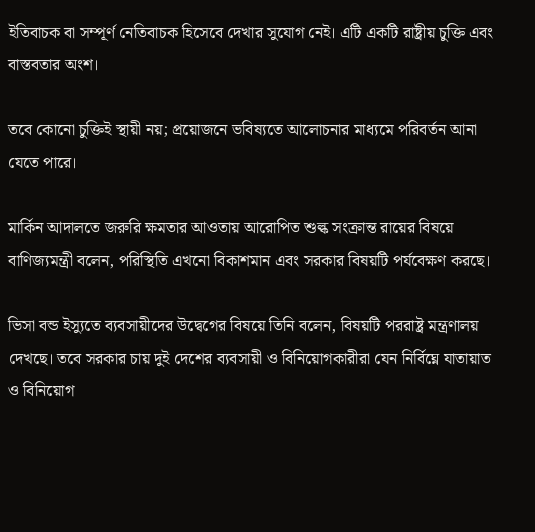ইতিবাচক বা সম্পূর্ণ নেতিবাচক হিসেবে দেখার সুযোগ নেই। এটি একটি রাষ্ট্রীয় চুক্তি এবং বাস্তবতার অংশ।

তবে কোনো চুক্তিই স্থায়ী নয়; প্রয়োজনে ভবিষ্যতে আলোচনার মাধ্যমে পরিবর্তন আনা যেতে পারে।

মার্কিন আদালতে জরুরি ক্ষমতার আওতায় আরোপিত শুল্ক সংক্রান্ত রায়ের বিষয়ে বাণিজ্যমন্ত্রী বলেন, পরিস্থিতি এখনো বিকাশমান এবং সরকার বিষয়টি পর্যবেক্ষণ করছে।

ভিসা বন্ড ইস্যুতে ব্যবসায়ীদের উদ্বেগের বিষয়ে তিনি বলেন, বিষয়টি পররাষ্ট্র মন্ত্রণালয় দেখছে। তবে সরকার চায় দুই দেশের ব্যবসায়ী ও বিনিয়োগকারীরা যেন নির্বিঘ্নে যাতায়াত ও বিনিয়োগ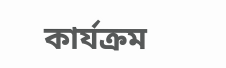কার্যক্রম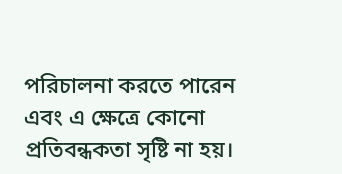পরিচালনা করতে পারেন এবং এ ক্ষেত্রে কোনো প্রতিবন্ধকতা সৃষ্টি না হয়।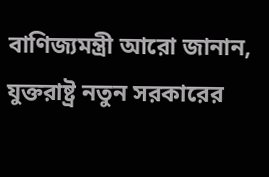বাণিজ্যমন্ত্রী আরো জানান, যুক্তরাষ্ট্র নতুন সরকারের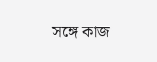সঙ্গে কাজ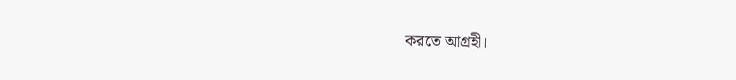করতে আগ্রহী।